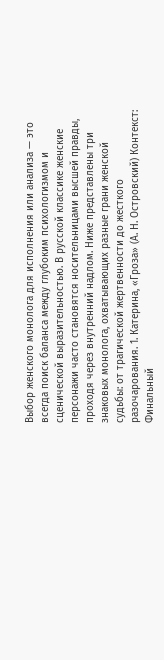Выбор женского монолога для исполнения или анализа — это всегда поиск баланса между глубоким психологизмом и сценической выразительностью. В русской классике женские персонажи часто становятся носительницами высшей правды, проходя через внутренний надлом. Ниже представлены три знаковых монолога, охватывающих разные грани женской судьбы: от трагической жертвенности до жесткого разочарования. 1. Катерина, «Гроза» (А. Н. Островский) Контекст: Финальный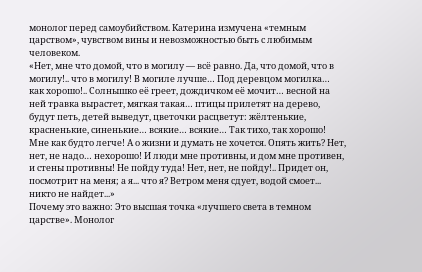монолог перед самоубийством. Катерина измучена «темным царством», чувством вины и невозможностью быть с любимым человеком.
«Нет, мне что домой, что в могилу — всё равно. Да, что домой, что в могилу!.. что в могилу! В могиле лучше… Под деревцом могилка… как хорошо!.. Солнышко её греет, дождичком её мочит… весной на ней травка вырастет, мягкая такая… птицы прилетят на дерево, будут петь, детей выведут, цветочки расцветут: жёлтенькие, красненькие, синенькие… всякие… всякие… Так тихо, так хорошо! Мне как будто легче! А о жизни и думать не хочется. Опять жить? Нет, нет, не надо… нехорошо! И люди мне противны, и дом мне противен, и стены противны! Не пойду туда! Нет, нет, не пойду!.. Придет он, посмотрит на меня; а я... что я? Ветром меня сдует, водой смоет... никто не найдет...»
Почему это важно: Это высшая точка «лучшего света в темном царстве». Монолог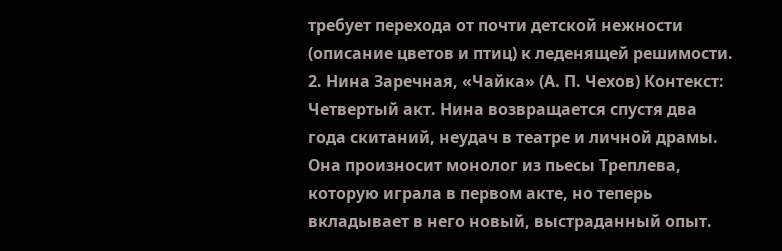требует перехода от почти детской нежности (описание цветов и птиц) к леденящей решимости. 2. Нина Заречная, «Чайка» (А. П. Чехов) Контекст: Четвертый акт. Нина возвращается спустя два года скитаний, неудач в театре и личной драмы. Она произносит монолог из пьесы Треплева, которую играла в первом акте, но теперь вкладывает в него новый, выстраданный опыт.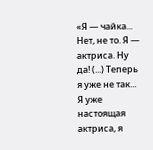«Я — чайка... Нет, не то. Я — актриса. Ну да! (...) Теперь я уже не так... Я уже настоящая актриса, я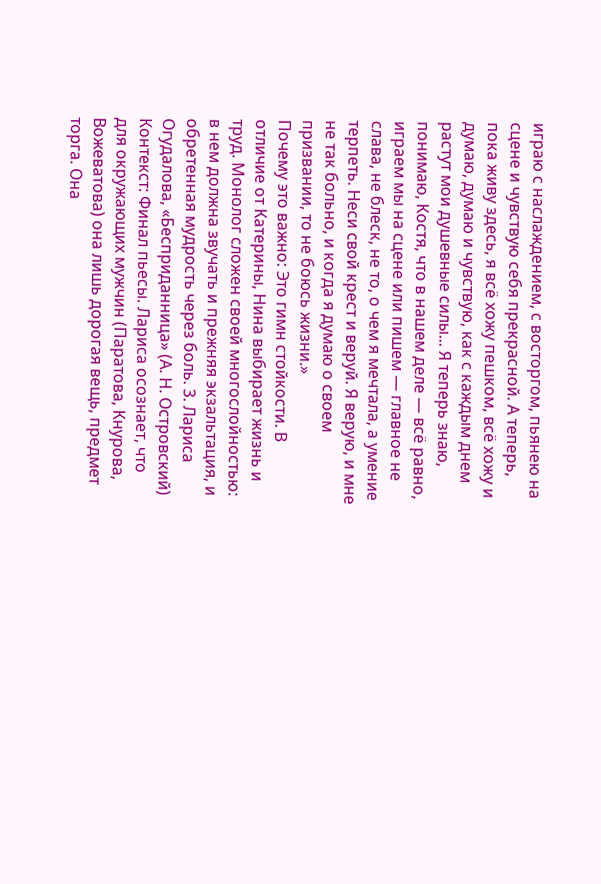играю с наслаждением, с восторгом, пьянею на сцене и чувствую себя прекрасной. А теперь, пока живу здесь, я всё хожу пешком, всё хожу и думаю, думаю и чувствую, как с каждым днем растут мои душевные силы... Я теперь знаю, понимаю, Костя, что в нашем деле — всё равно, играем мы на сцене или пишем — главное не слава, не блеск, не то, о чем я мечтала, а умение терпеть. Неси свой крест и веруй. Я верую, и мне не так больно, и когда я думаю о своем призвании, то не боюсь жизни.»
Почему это важно: Это гимн стойкости. В отличие от Катерины, Нина выбирает жизнь и труд. Монолог сложен своей многослойностью: в нем должна звучать и прежняя экзальтация, и обретенная мудрость через боль. 3. Лариса Огудалова, «Бесприданница» (А. Н. Островский) Контекст: Финал пьесы. Лариса осознает, что для окружающих мужчин (Паратова, Кнурова, Вожеватова) она лишь дорогая вещь, предмет торга. Она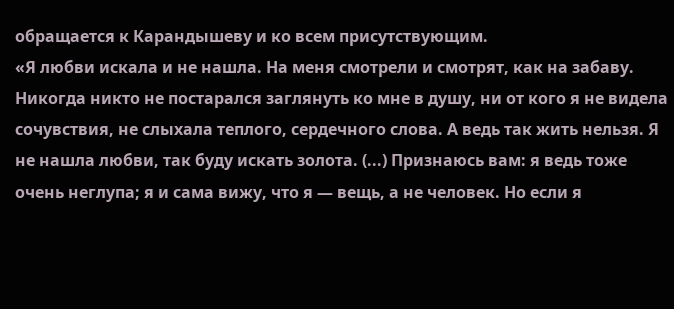обращается к Карандышеву и ко всем присутствующим.
«Я любви искала и не нашла. На меня смотрели и смотрят, как на забаву. Никогда никто не постарался заглянуть ко мне в душу, ни от кого я не видела сочувствия, не слыхала теплого, сердечного слова. А ведь так жить нельзя. Я не нашла любви, так буду искать золота. (...) Признаюсь вам: я ведь тоже очень неглупа; я и сама вижу, что я — вещь, а не человек. Но если я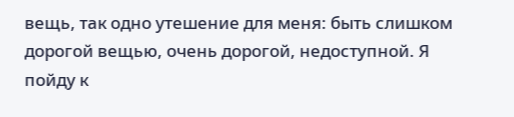вещь, так одно утешение для меня: быть слишком дорогой вещью, очень дорогой, недоступной. Я пойду к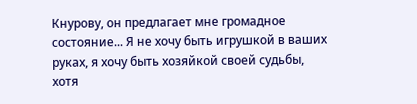Кнурову, он предлагает мне громадное состояние... Я не хочу быть игрушкой в ваших руках, я хочу быть хозяйкой своей судьбы, хотя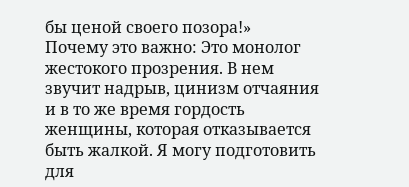бы ценой своего позора!»
Почему это важно: Это монолог жестокого прозрения. В нем звучит надрыв, цинизм отчаяния и в то же время гордость женщины, которая отказывается быть жалкой. Я могу подготовить для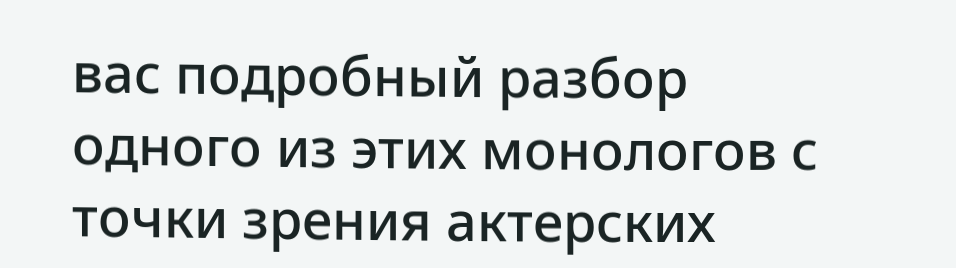вас подробный разбор одного из этих монологов с точки зрения актерских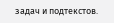задач и подтекстов.